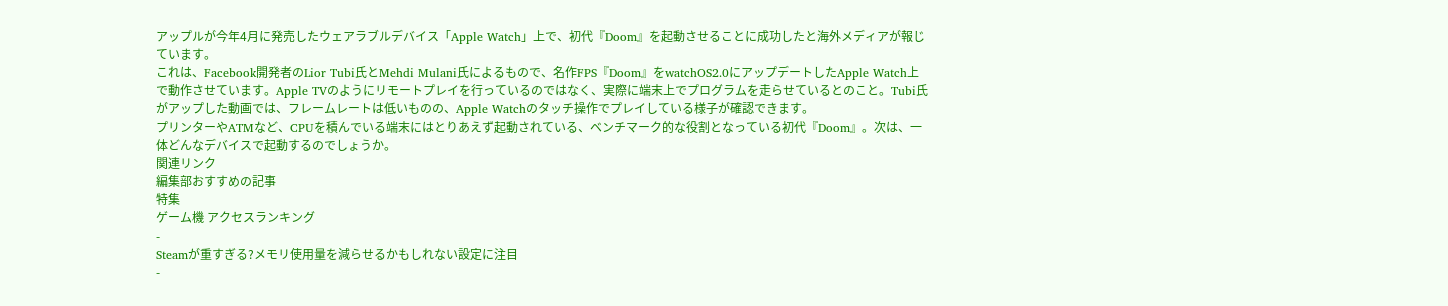アップルが今年4月に発売したウェアラブルデバイス「Apple Watch」上で、初代『Doom』を起動させることに成功したと海外メディアが報じています。
これは、Facebook開発者のLior Tubi氏とMehdi Mulani氏によるもので、名作FPS『Doom』をwatchOS2.0にアップデートしたApple Watch上で動作させています。Apple TVのようにリモートプレイを行っているのではなく、実際に端末上でプログラムを走らせているとのこと。Tubi氏がアップした動画では、フレームレートは低いものの、Apple Watchのタッチ操作でプレイしている様子が確認できます。
プリンターやATMなど、CPUを積んでいる端末にはとりあえず起動されている、ベンチマーク的な役割となっている初代『Doom』。次は、一体どんなデバイスで起動するのでしょうか。
関連リンク
編集部おすすめの記事
特集
ゲーム機 アクセスランキング
-
Steamが重すぎる?メモリ使用量を減らせるかもしれない設定に注目
-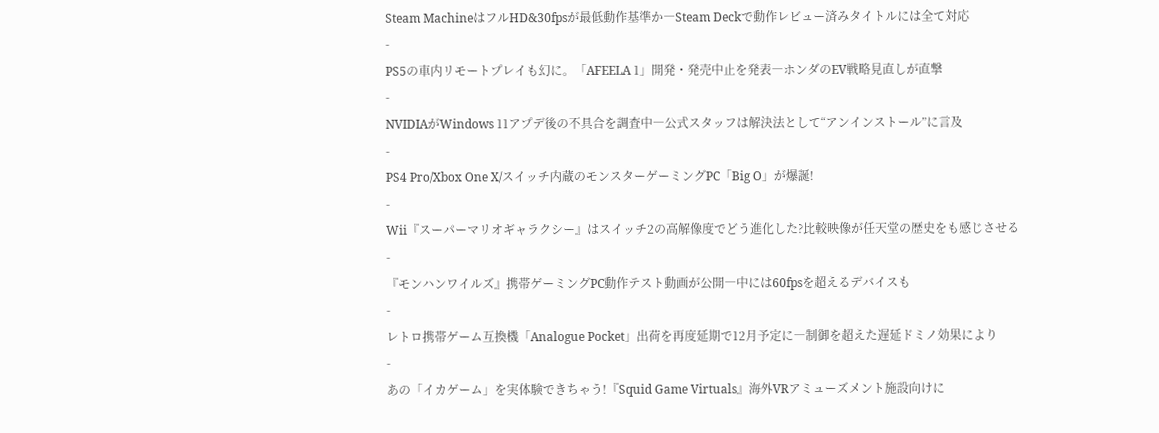Steam MachineはフルHD&30fpsが最低動作基準か―Steam Deckで動作レビュー済みタイトルには全て対応
-
PS5の車内リモートプレイも幻に。「AFEELA 1」開発・発売中止を発表―ホンダのEV戦略見直しが直撃
-
NVIDIAがWindows 11アプデ後の不具合を調査中―公式スタッフは解決法として“アンインストール”に言及
-
PS4 Pro/Xbox One X/スイッチ内蔵のモンスターゲーミングPC「Big O」が爆誕!
-
Wii『スーパーマリオギャラクシー』はスイッチ2の高解像度でどう進化した?比較映像が任天堂の歴史をも感じさせる
-
『モンハンワイルズ』携帯ゲーミングPC動作テスト動画が公開―中には60fpsを超えるデバイスも
-
レトロ携帯ゲーム互換機「Analogue Pocket」出荷を再度延期で12月予定に―制御を超えた遅延ドミノ効果により
-
あの「イカゲーム」を実体験できちゃう!『Squid Game Virtuals』海外VRアミューズメント施設向けに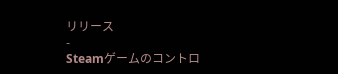リリース
-
Steamゲームのコントロ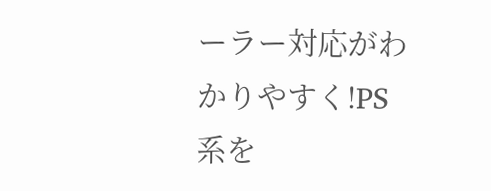ーラー対応がわかりやすく!PS系を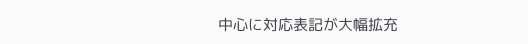中心に対応表記が大幅拡充